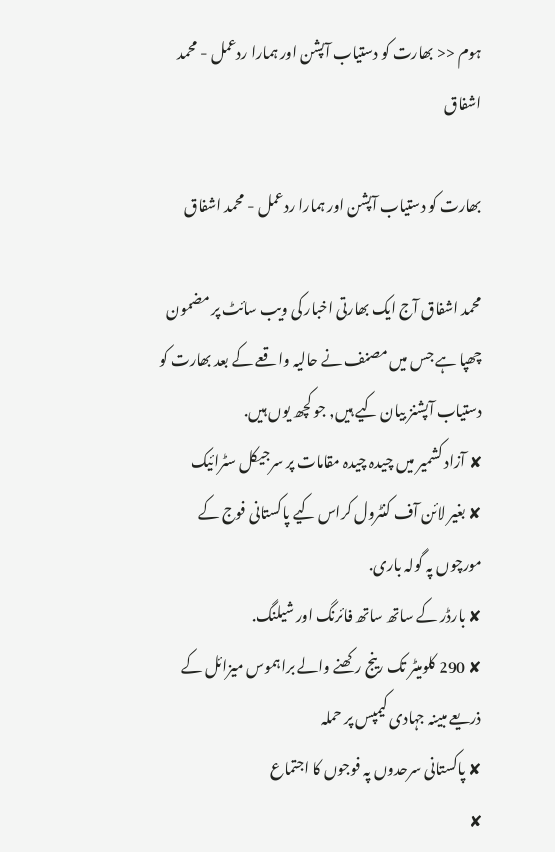ہوم << بھارت کو دستیاب آپشن اور ہمارا ردعمل - محمد اشفاق

بھارت کو دستیاب آپشن اور ہمارا ردعمل - محمد اشفاق

محمد اشفاق آج ایک بھارتی اخبار کی ویب سائٹ پر مضمون چھپا ہے جس میں مصنف نے حالیہ واقعے کے بعد بھارت کو دستیاب آپشنز بیان کیے ہیں, جو کچھ یوں ہیں.
✘ آزاد کشمیر میں چیدہ چیدہ مقامات پر سرجیکل سٹرائیک
✘ بغیر لائن آف کنٹرول کراس کیے پاکستانی فوج کے مورچوں پہ گولہ باری.
✘ بارڈر کے ساتھ ساتھ فائرنگ اور شیلنگ.
✘ 290 کلومیٹر تک رینج رکھنے والے براہموس میزائل کے ذریعے مبینہ جہادی کیمپس پر حملہ
✘ پاکستانی سرحدوں پہ فوجوں کا اجتماع
✘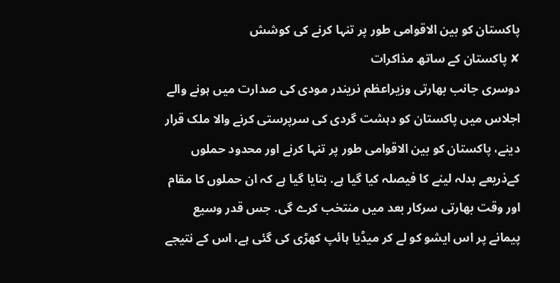پاکستان کو بین الاقوامی طور پر تنہا کرنے کی کوشش
✘ پاکستان کے ساتھ مذاکرات
دوسری جانب بھارتی وزیراعظم نریندر مودی کی صدارت میں ہونے والے اجلاس میں پاکستان کو دہشت گردی کی سرپرستی کرنے والا ملک قرار دینے، پاکستان کو بین الاقوامی طور پر تنہا کرنے اور محدود حملوں کےذریعے بدلہ لینے کا فیصلہ کیا گیا ہے. بتایا گیا ہے کہ ان حملوں کا مقام اور وقت بھارتی سرکار بعد میں منتخب کرے گی. جس قدر وسیع پیمانے پر اس ایشو کو لے کر میڈیا ہائپ کھڑی کی گئی ہے، اس کے نتیجے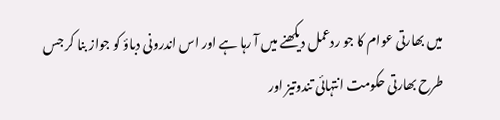میں بھارتی عوام کا جو ردعمل دیکھنے میں آ رہا ہے اور اس اندرونی دباؤ کو جواز بنا کر جس طرح بھارتی حکومت انتہائی تندوتیز اور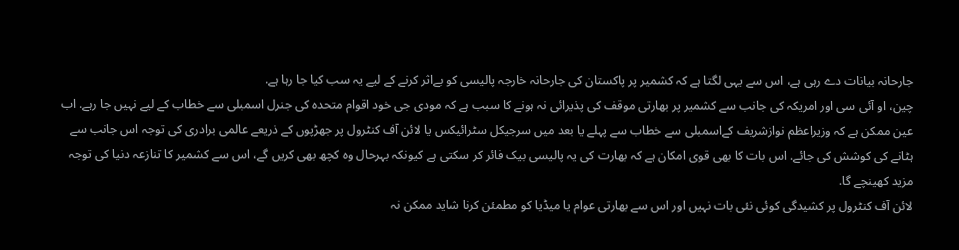جارحانہ بیانات دے رہی ہے، اس سے یہی لگتا ہے کہ کشمیر پر پاکستان کی جارحانہ خارجہ پالیسی کو بےاثر کرنے کے لیے یہ سب کیا جا رہا ہے.
چین، او آئی سی اور امریکہ کی جانب سے کشمیر پر بھارتی موقف کی پذیرائی نہ ہونے کا سبب ہے کہ مودی جی خود اقوام متحدہ کی جنرل اسمبلی سے خطاب کے لیے نہیں جا رہے. اب عین ممکن ہے کہ وزیراعظم نوازشریف کےاسمبلی سے خطاب سے پہلے یا بعد میں سرجیکل سٹرائیکس یا لائن آف کنٹرول پر جھڑپوں کے ذریعے عالمی برادری کی توجہ اس جانب سے ہٹانے کی کوشش کی جائے. اس بات کا بھی قوی امکان ہے کہ بھارت کی یہ پالیسی بیک فائر کر سکتی ہے کیونکہ بہرحال وہ کچھ بھی کریں گے، اس سے کشمیر کا تنازعہ دنیا کی توجہ مزید کھینچے گا.
لائن آف کنٹرول پر کشیدگی کوئی نئی بات نہیں اور اس سے بھارتی عوام یا میڈیا کو مطمئن کرنا شاید ممکن نہ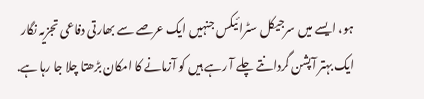ہو، ایسے میں سرجیکل سٹرائیکس جنہیں ایک عرصے سے بھارتی دفاعی تجزیہ نگار ایک بہتر آپشن گردانتے چلے آ رہے ہیں کو آزمانے کا امکان بڑھتا چلا جا رہا ہے.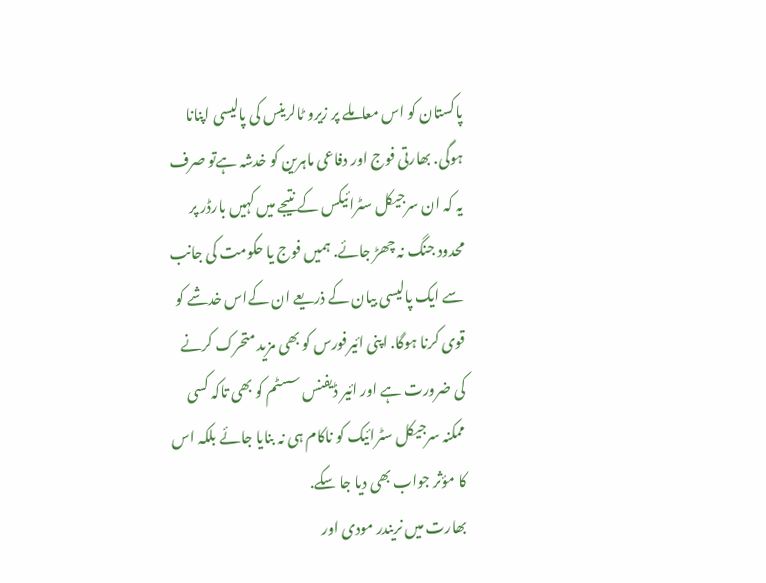پاکستان کو اس معاملے پر زیرو ٹالرینس کی پالیسی اپنانا ہوگی. بھارتی فوج اور دفاعی ماہرین کو خدشہ ہےتو صرف یہ کہ ان سرجیکل سٹرائیکس کے نتیجے میں کہیں بارڈر پر محدود جنگ نہ چھڑ جائے. ہمیں فوج یا حکومت کی جانب سے ایک پالیسی بیان کے ذریعے ان کےاس خدشے کو قوی کرنا ہوگا. اپنی ائیرفورس کو بھی مزید متحرک کرنے کی ضرورت ہے اور ائیر ڈیفنس سسٹم کو بھی تاکہ کسی ممکنہ سرجیکل سٹرائیک کو ناکام ہی نہ بنایا جائے بلکہ اس کا مؤثر جواب بھی دیا جا سکے.
بھارت میں نریندر مودی اور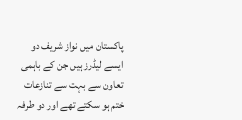پاکستان میں نواز شریف دو ایسے لیڈرز ہیں جن کے باہمی تعاون سے بہت سے تنازعات ختم ہو سکتے تھے اور دو طرفہ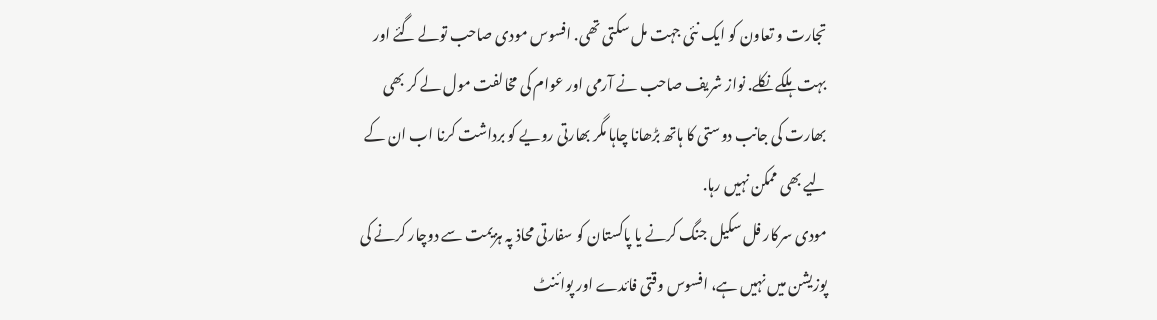تجارت و تعاون کو ایک نئی جہت مل سکتی تھی. افسوس مودی صاحب تولے گئے اور بہت ہلکے نکلے. نواز شریف صاحب نے آرمی اور عوام کی مخالفت مول لے کر بھی بھارت کی جانب دوستی کا ہاتھ بڑھانا چاہا مگر بھارتی رویے کو برداشت کرنا اب ان کے لیے بھی ممکن نہیں رہا.
مودی سرکار فل سکیل جنگ کرنے یا پاکستان کو سفارتی محاذ پہ ہزیمت سے دوچار کرنے کی پوزیشن میں نہیں ہے، افسوس وقتی فائدے اور پوائنٹ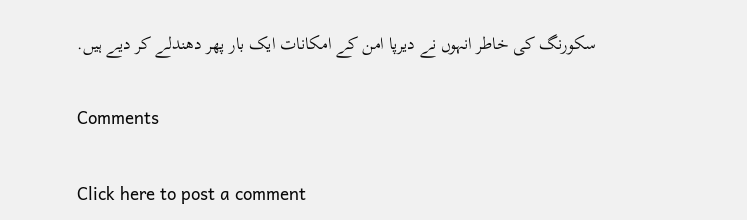سکورنگ کی خاطر انہوں نے دیرپا امن کے امکانات ایک بار پھر دھندلے کر دیے ہیں.

Comments

Click here to post a comment